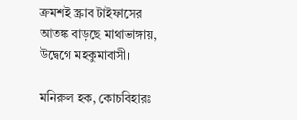ক্রমশই স্ক্রাব টাইফাসের আতঙ্ক বাড়ছে মাথাভাঙ্গায়, উদ্বেগে মহকুমাবাসী।

মনিরুল হক, কোচবিহারঃ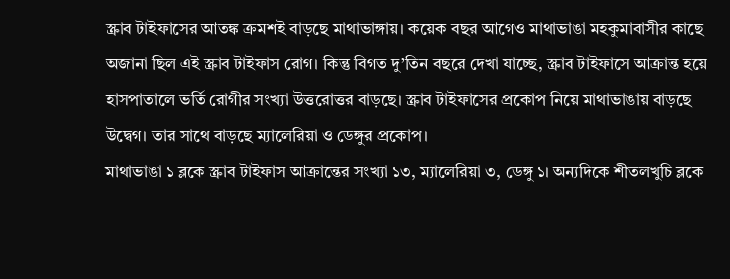স্ক্রাব টাইফাসের আতঙ্ক ক্রমশই বাড়ছে মাথাভাঙ্গায়। কয়েক বছর আগেও মাথাভাঙা মহকুমাবাসীর কাছে অজানা ছিল এই স্ক্রাব টাইফাস রোগ। কিন্তু বিগত দু’তিন বছরে দেখা যাচ্ছে, স্ক্রাব টাইফাসে আক্রান্ত হয়ে হাসপাতালে ভর্তি রোগীর সংখ্যা উত্তরোত্তর বাড়ছে। স্ক্রাব টাইফাসের প্রকোপ নিয়ে মাথাভাঙায় বাড়ছে উদ্বেগ। তার সাথে বাড়ছে ম্যালেরিয়া ও ডেঙ্গুর প্রকোপ।
মাথাভাঙা ১ ব্লকে স্ক্রাব টাইফাস আক্রান্তের সংখ্যা ১৩, ম্যালেরিয়া ৩, ডেঙ্গু ১। অন্যদিকে শীতলখুচি ব্লকে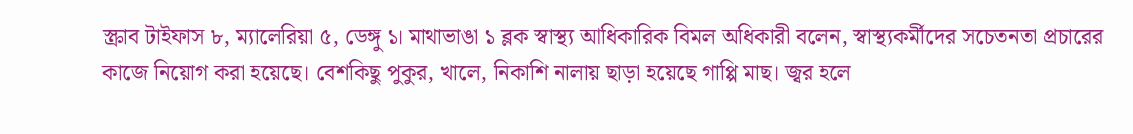স্ক্রাব টাইফাস ৮, ম্যালেরিয়া ৫, ডেঙ্গু ১। মাথাভাঙা ১ ব্লক স্বাস্থ্য আধিকারিক বিমল অধিকারী বলেন, স্বাস্থ্যকর্মীদের সচেতনতা প্রচারের কাজে নিয়োগ করা হয়েছে। বেশকিছু পুকুর, খালে, নিকাশি নালায় ছাড়া হয়েছে গাপ্পি মাছ। জ্বর হলে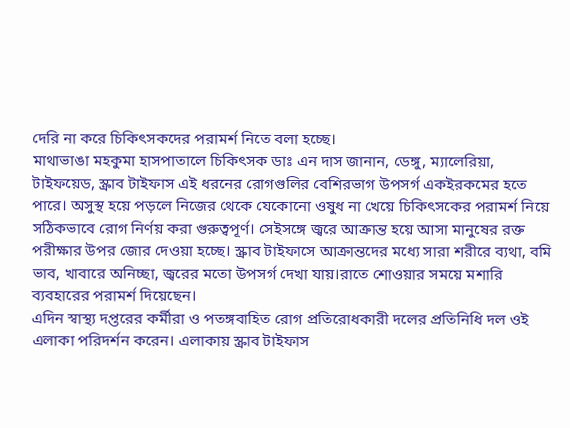দেরি না করে চিকিৎসকদের পরামর্শ নিতে বলা হচ্ছে।
মাথাভাঙা মহকুমা হাসপাতালে চিকিৎসক ডাঃ এন দাস জানান, ডেঙ্গু, ম্যালেরিয়া, টাইফয়েড, স্ক্রাব টাইফাস এই ধরনের রোগগুলির বেশিরভাগ উপসর্গ একইরকমের হতে পারে। অসুস্থ হয়ে পড়লে নিজের থেকে যেকোনো ওষুধ না খেয়ে চিকিৎসকের পরামর্শ নিয়ে সঠিকভাবে রোগ নির্ণয় করা গুরুত্বপূর্ণ। সেইসঙ্গে জ্বরে আক্রান্ত হয়ে আসা মানুষের রক্ত পরীক্ষার উপর জোর দেওয়া হচ্ছে। স্ক্রাব টাইফাসে আক্রান্তদের মধ্যে সারা শরীরে ব্যথা, বমি ভাব, খাবারে অনিচ্ছা, জ্বরের মতো উপসর্গ দেখা যায়।রাতে শোওয়ার সময়ে মশারি ব্যবহারের পরামর্শ দিয়েছেন।
এদিন স্বাস্থ্য দপ্তরের কর্মীরা ও পতঙ্গবাহিত রোগ প্রতিরোধকারী দলের প্রতিনিধি দল ওই এলাকা পরিদর্শন করেন। এলাকায় স্ক্রাব টাইফাস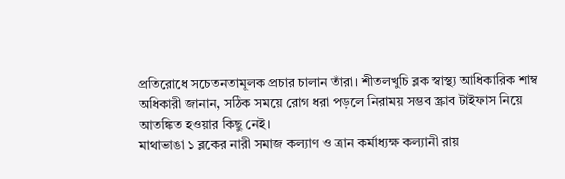প্রতিরোধে সচেতনতামূলক প্রচার চালান তাঁরা। শীতলখুচি ব্লক স্বাস্থ্য আধিকারিক শাম্ব অধিকারী জানান, সঠিক সময়ে রোগ ধরা পড়লে নিরাময় সম্ভব স্ক্রাব টাইফাস নিয়ে আতঙ্কিত হওয়ার কিছু নেই।
মাথাভাঙা ১ ব্লকের নারী সমাজ কল্যাণ ও ত্রান কর্মাধ্যক্ষ কল্যানী রায়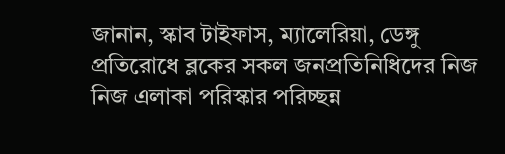জানান, স্কাব টাইফাস, ম্যালেরিয়া, ডেঙ্গু প্রতিরোধে ব্লকের সকল জনপ্রতিনিধিদের নিজ নিজ এলাকা পরিস্কার পরিচ্ছন্ন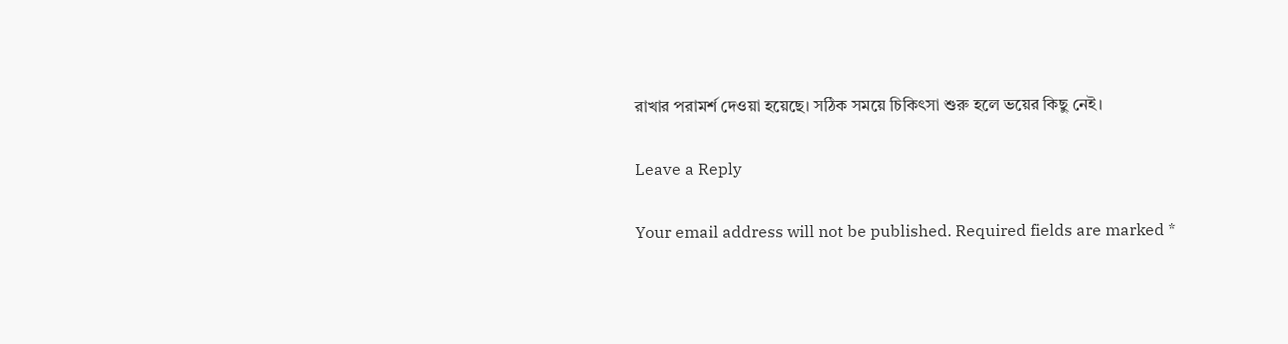রাখার পরামর্শ দেওয়া হয়েছে। সঠিক সময়ে চিকিৎসা শুরু হলে ভয়ের কিছু নেই।

Leave a Reply

Your email address will not be published. Required fields are marked *